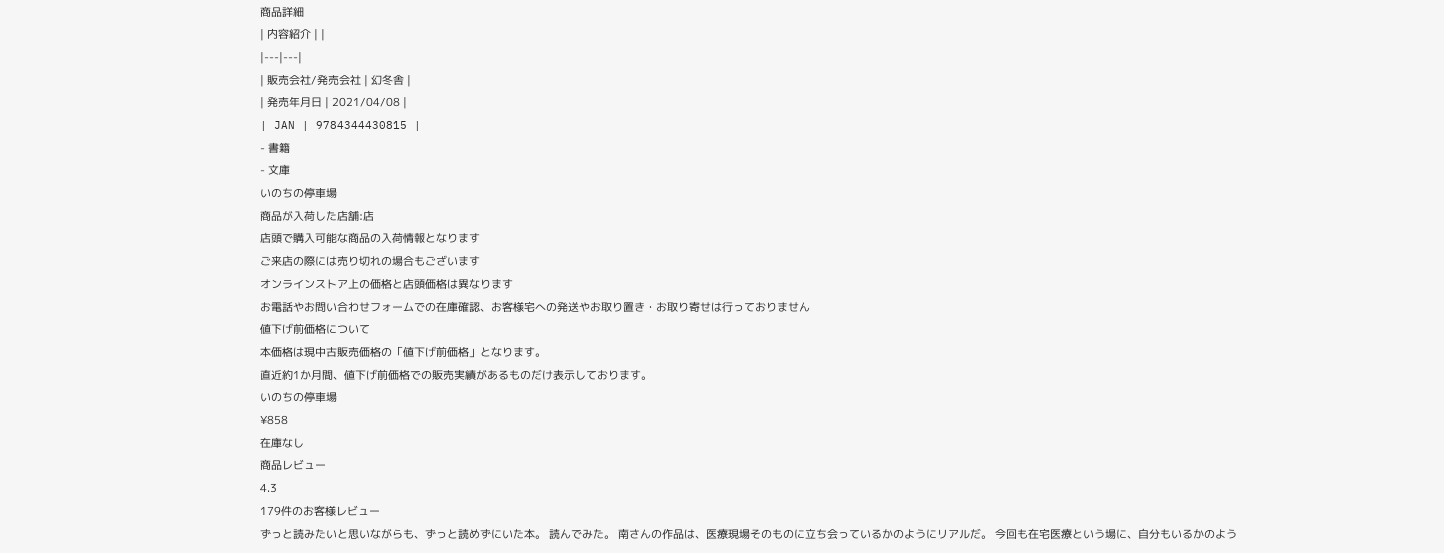商品詳細
| 内容紹介 | |
|---|---|
| 販売会社/発売会社 | 幻冬舎 |
| 発売年月日 | 2021/04/08 |
| JAN | 9784344430815 |
- 書籍
- 文庫
いのちの停車場
商品が入荷した店舗:店
店頭で購入可能な商品の入荷情報となります
ご来店の際には売り切れの場合もございます
オンラインストア上の価格と店頭価格は異なります
お電話やお問い合わせフォームでの在庫確認、お客様宅への発送やお取り置き・お取り寄せは行っておりません
値下げ前価格について
本価格は現中古販売価格の「値下げ前価格」となります。
直近約1か月間、値下げ前価格での販売実績があるものだけ表示しております。
いのちの停車場
¥858
在庫なし
商品レビュー
4.3
179件のお客様レビュー
ずっと読みたいと思いながらも、ずっと読めずにいた本。 読んでみた。 南さんの作品は、医療現場そのものに立ち会っているかのようにリアルだ。 今回も在宅医療という場に、自分もいるかのよう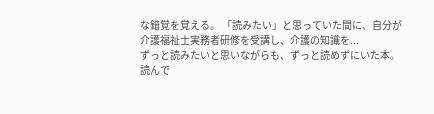な錯覚を覚える。 「読みたい」と思っていた間に、自分が介護福祉士実務者研修を受講し、介護の知識を...
ずっと読みたいと思いながらも、ずっと読めずにいた本。 読んで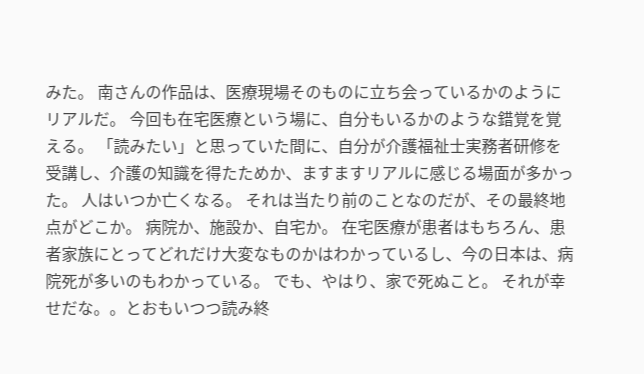みた。 南さんの作品は、医療現場そのものに立ち会っているかのようにリアルだ。 今回も在宅医療という場に、自分もいるかのような錯覚を覚える。 「読みたい」と思っていた間に、自分が介護福祉士実務者研修を受講し、介護の知識を得たためか、ますますリアルに感じる場面が多かった。 人はいつか亡くなる。 それは当たり前のことなのだが、その最終地点がどこか。 病院か、施設か、自宅か。 在宅医療が患者はもちろん、患者家族にとってどれだけ大変なものかはわかっているし、今の日本は、病院死が多いのもわかっている。 でも、やはり、家で死ぬこと。 それが幸せだな。。とおもいつつ読み終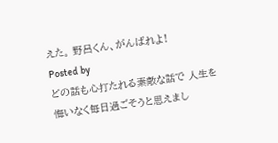えた。 野呂くん、がんばれよ!
Posted by
どの話も心打たれる素敵な話で 人生を悔いなく毎日過ごそうと思えまし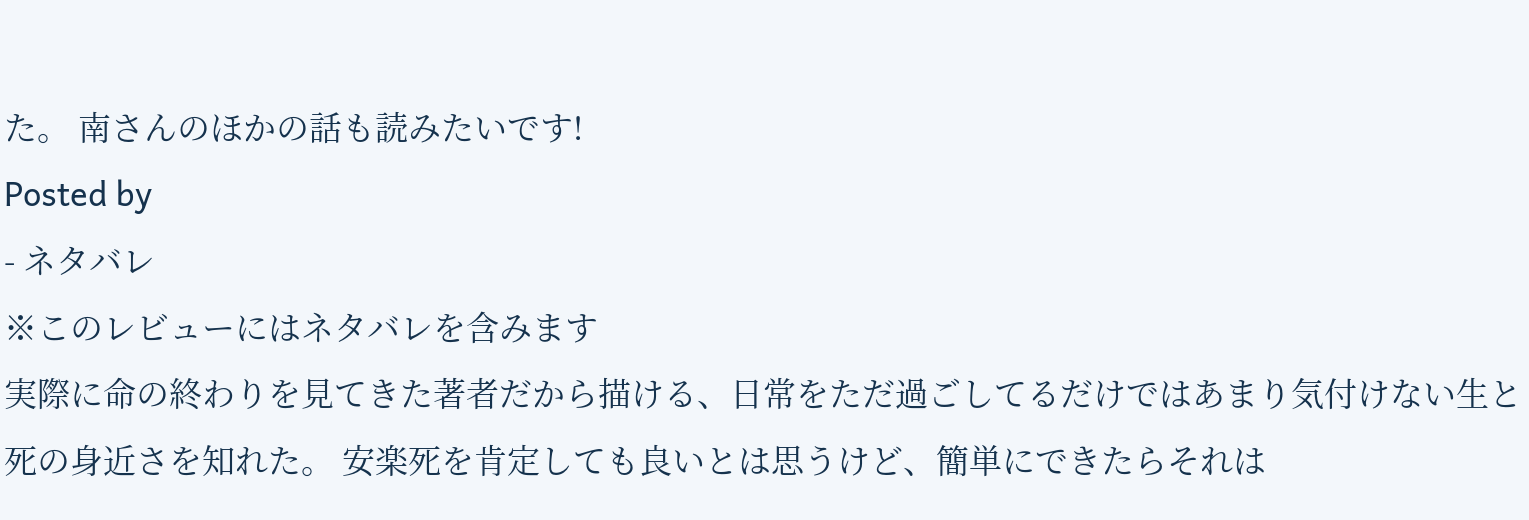た。 南さんのほかの話も読みたいです!
Posted by
- ネタバレ
※このレビューにはネタバレを含みます
実際に命の終わりを見てきた著者だから描ける、日常をただ過ごしてるだけではあまり気付けない生と死の身近さを知れた。 安楽死を肯定しても良いとは思うけど、簡単にできたらそれは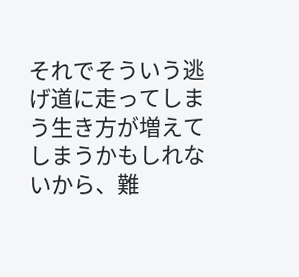それでそういう逃げ道に走ってしまう生き方が増えてしまうかもしれないから、難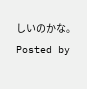しいのかな。
Posted by